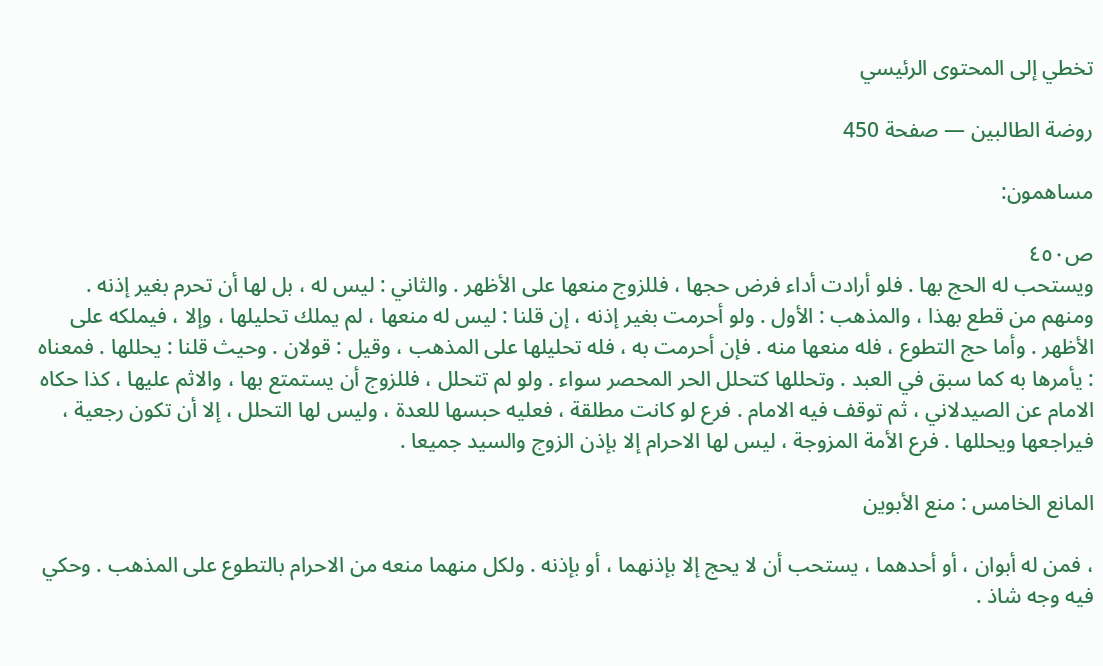تخطي إلى المحتوى الرئيسي

روضة الطالبين — صفحة 450

مساهمون:

ص٤٥٠
ويستحب له الحج بها . فلو أرادت أداء فرض حجها ، فللزوج منعها على الأظهر . والثاني : ليس له ، بل لها أن تحرم بغير إذنه . ومنهم من قطع بهذا ، والمذهب : الأول . ولو أحرمت بغير إذنه ، إن قلنا : ليس له منعها ، لم يملك تحليلها ، وإلا ، فيملكه على الأظهر . وأما حج التطوع ، فله منعها منه . فإن أحرمت به ، فله تحليلها على المذهب ، وقيل : قولان . وحيث قلنا : يحللها . فمعناه : يأمرها به كما سبق في العبد . وتحللها كتحلل الحر المحصر سواء . ولو لم تتحلل ، فللزوج أن يستمتع بها ، والاثم عليها ، كذا حكاه الامام عن الصيدلاني ، ثم توقف فيه الامام . فرع لو كانت مطلقة ، فعليه حبسها للعدة ، وليس لها التحلل ، إلا أن تكون رجعية ، فيراجعها ويحللها . فرع الأمة المزوجة ، ليس لها الاحرام إلا بإذن الزوج والسيد جميعا .

المانع الخامس : منع الأبوين

، فمن له أبوان ، أو أحدهما ، يستحب أن لا يحج إلا بإذنهما ، أو بإذنه . ولكل منهما منعه من الاحرام بالتطوع على المذهب . وحكي فيه وجه شاذ .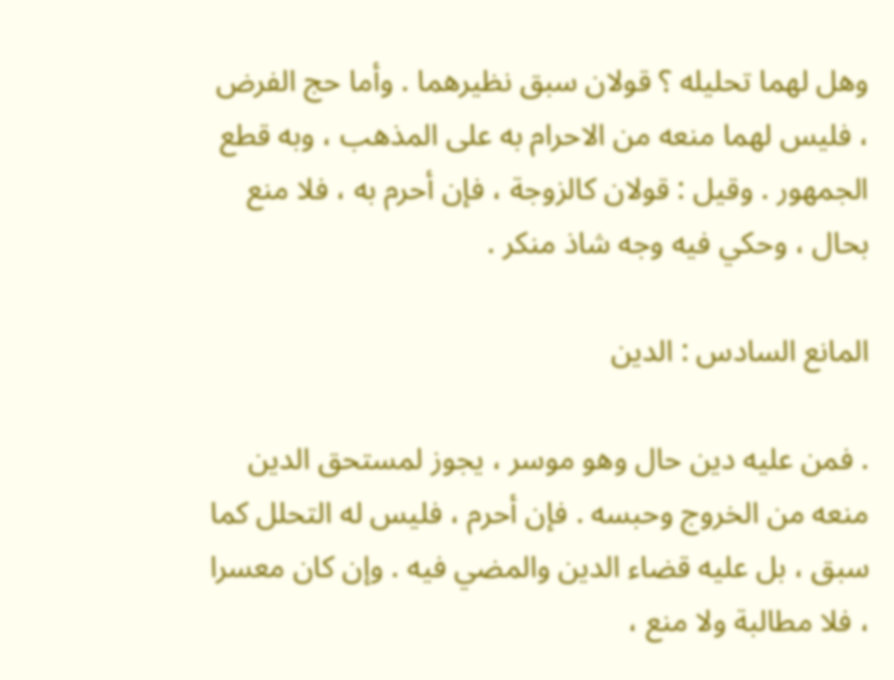وهل لهما تحليله ؟ قولان سبق نظيرهما . وأما حج الفرض ، فليس لهما منعه من الاحرام به على المذهب ، وبه قطع الجمهور . وقيل : قولان كالزوجة ، فإن أحرم به ، فلا منع بحال ، وحكي فيه وجه شاذ منكر .

المانع السادس : الدين

. فمن عليه دين حال وهو موسر ، يجوز لمستحق الدين منعه من الخروج وحبسه . فإن أحرم ، فليس له التحلل كما سبق ، بل عليه قضاء الدين والمضي فيه . وإن كان معسرا ، فلا مطالبة ولا منع ،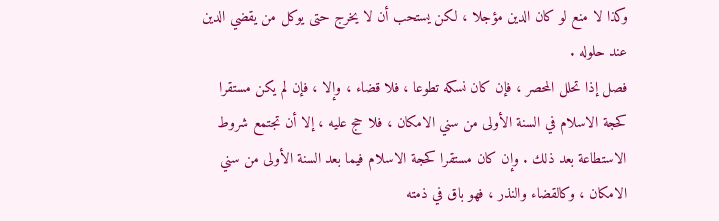وكذا لا منع لو كان الدين مؤجلا ، لكن يستحب أن لا يخرج حتى يوكل من يقضي الدين عند حلوله .
فصل إذا تحلل المحصر ، فإن كان نسكه تطوعا ، فلا قضاء ، وإلا ، فإن لم يكن مستقرا كحجة الاسلام في السنة الأولى من سني الامكان ، فلا حج عليه ، إلا أن تجتمع شروط الاستطاعة بعد ذلك . وإن كان مستقرا كحجة الاسلام فيما بعد السنة الأولى من سني الامكان ، وكالقضاء والنذر ، فهو باق في ذمته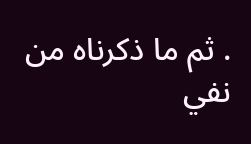. ثم ما ذكرناه من نفي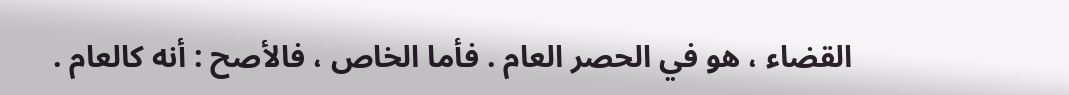القضاء ، هو في الحصر العام . فأما الخاص ، فالأصح : أنه كالعام .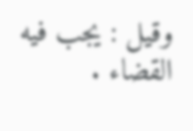وقيل : يجب فيه القضاء .